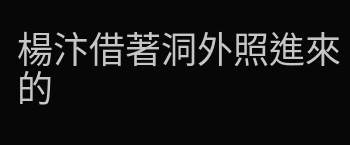楊汴借著洞外照進來的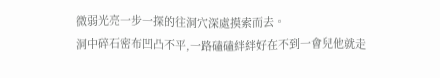微弱光亮一步一探的往洞穴深處摸索而去。
洞中碎石密布凹凸不平,一路磕磕絆絆好在不到一會兒他就走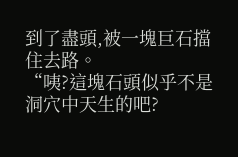到了盡頭,被一塊巨石擋住去路。
“咦?這塊石頭似乎不是洞穴中天生的吧?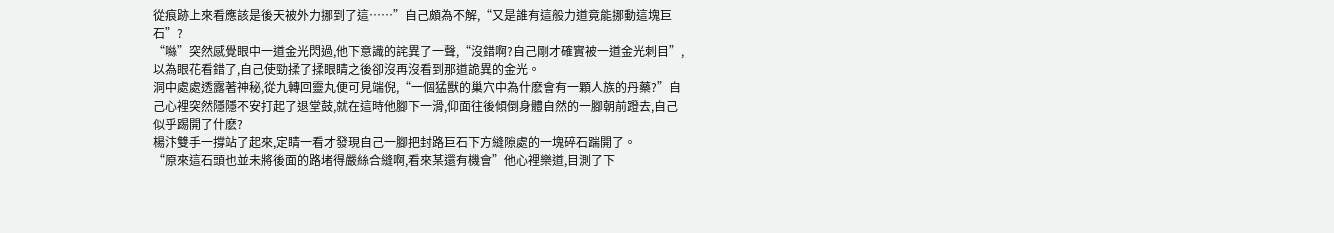從痕跡上來看應該是後天被外力挪到了這……”自己頗為不解,“又是誰有這般力道竟能挪動這塊巨石”?
“噝”突然感覺眼中一道金光閃過,他下意識的詫異了一聲,“沒錯啊?自己剛才確實被一道金光刺目”,以為眼花看錯了,自己使勁揉了揉眼睛之後卻沒再沒看到那道詭異的金光。
洞中處處透露著神秘,從九轉回靈丸便可見端倪,“一個猛獸的巢穴中為什麽會有一顆人族的丹藥?”自己心裡突然隱隱不安打起了退堂鼓,就在這時他腳下一滑,仰面往後傾倒身體自然的一腳朝前蹬去,自己似乎踢開了什麽?
楊汴雙手一撐站了起來,定睛一看才發現自己一腳把封路巨石下方縫隙處的一塊碎石踹開了。
“原來這石頭也並未將後面的路堵得嚴絲合縫啊,看來某還有機會”他心裡樂道,目測了下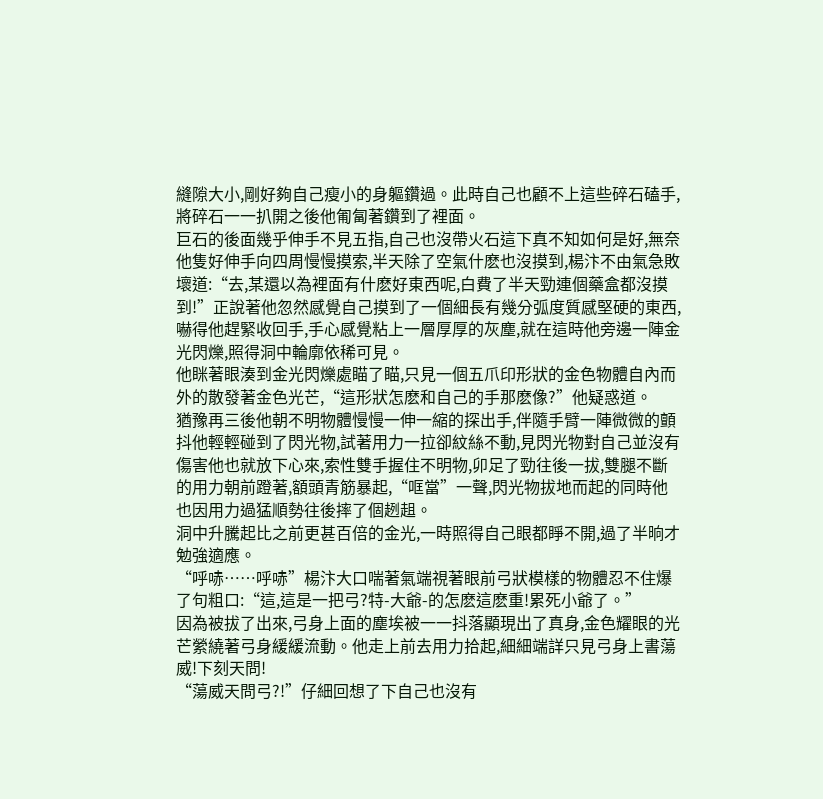縫隙大小,剛好夠自己瘦小的身軀鑽過。此時自己也顧不上這些碎石磕手,將碎石一一扒開之後他匍匐著鑽到了裡面。
巨石的後面幾乎伸手不見五指,自己也沒帶火石這下真不知如何是好,無奈他隻好伸手向四周慢慢摸索,半天除了空氣什麽也沒摸到,楊汴不由氣急敗壞道:“去,某還以為裡面有什麽好東西呢,白費了半天勁連個藥盒都沒摸到!”正說著他忽然感覺自己摸到了一個細長有幾分弧度質感堅硬的東西,嚇得他趕緊收回手,手心感覺粘上一層厚厚的灰塵,就在這時他旁邊一陣金光閃爍,照得洞中輪廓依稀可見。
他眯著眼湊到金光閃爍處瞄了瞄,只見一個五爪印形狀的金色物體自內而外的散發著金色光芒,“這形狀怎麽和自己的手那麽像?”他疑惑道。
猶豫再三後他朝不明物體慢慢一伸一縮的探出手,伴隨手臂一陣微微的顫抖他輕輕碰到了閃光物,試著用力一拉卻紋絲不動,見閃光物對自己並沒有傷害他也就放下心來,索性雙手握住不明物,卯足了勁往後一拔,雙腿不斷的用力朝前蹬著,額頭青筋暴起,“哐當”一聲,閃光物拔地而起的同時他也因用力過猛順勢往後摔了個趔趄。
洞中升騰起比之前更甚百倍的金光,一時照得自己眼都睜不開,過了半晌才勉強適應。
“呼哧……呼哧”楊汴大口喘著氣端視著眼前弓狀模樣的物體忍不住爆了句粗口:“這,這是一把弓?特-大爺-的怎麽這麽重!累死小爺了。”
因為被拔了出來,弓身上面的塵埃被一一抖落顯現出了真身,金色耀眼的光芒縈繞著弓身緩緩流動。他走上前去用力拾起,細細端詳只見弓身上書蕩威!下刻天問!
“蕩威天問弓?!”仔細回想了下自己也沒有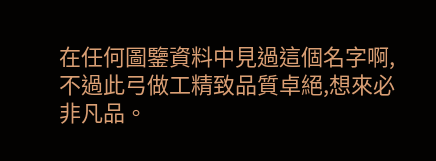在任何圖鑒資料中見過這個名字啊,不過此弓做工精致品質卓絕,想來必非凡品。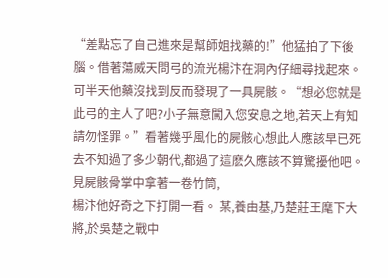“差點忘了自己進來是幫師姐找藥的!”他猛拍了下後腦。借著蕩威天問弓的流光楊汴在洞內仔細尋找起來。
可半天他藥沒找到反而發現了一具屍骸。“想必您就是此弓的主人了吧?小子無意闖入您安息之地,若天上有知請勿怪罪。”看著幾乎風化的屍骸心想此人應該早已死去不知過了多少朝代,都過了這麽久應該不算驚擾他吧。
見屍骸骨掌中拿著一卷竹筒,
楊汴他好奇之下打開一看。 某,養由基,乃楚莊王麾下大將,於吳楚之戰中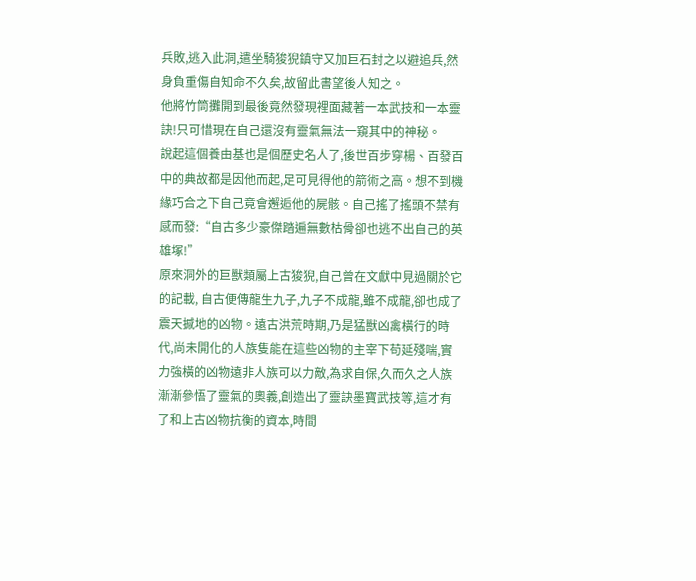兵敗,逃入此洞,遣坐騎狻猊鎮守又加巨石封之以避追兵,然身負重傷自知命不久矣,故留此書望後人知之。
他將竹筒攤開到最後竟然發現裡面藏著一本武技和一本靈訣!只可惜現在自己還沒有靈氣無法一窺其中的神秘。
說起這個養由基也是個歷史名人了,後世百步穿楊、百發百中的典故都是因他而起,足可見得他的箭術之高。想不到機緣巧合之下自己竟會邂逅他的屍骸。自己搖了搖頭不禁有感而發:“自古多少豪傑踏遍無數枯骨卻也逃不出自己的英雄塚!”
原來洞外的巨獸類屬上古狻猊,自己曾在文獻中見過關於它的記載, 自古便傳龍生九子,九子不成龍,雖不成龍,卻也成了震天撼地的凶物。遠古洪荒時期,乃是猛獸凶禽橫行的時代,尚未開化的人族隻能在這些凶物的主宰下苟延殘喘,實力強橫的凶物遠非人族可以力敵,為求自保,久而久之人族漸漸參悟了靈氣的奧義,創造出了靈訣墨寶武技等,這才有了和上古凶物抗衡的資本,時間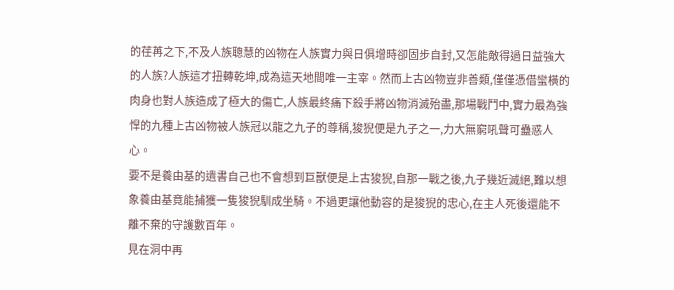的荏苒之下,不及人族聰慧的凶物在人族實力與日俱增時卻固步自封,又怎能敵得過日益強大的人族?人族這才扭轉乾坤,成為這天地間唯一主宰。然而上古凶物豈非善類,僅僅憑借蠻橫的肉身也對人族造成了極大的傷亡,人族最終痛下殺手將凶物消滅殆盡,那場戰鬥中,實力最為強悍的九種上古凶物被人族冠以龍之九子的尊稱,狻猊便是九子之一,力大無窮吼聲可蠱惑人心。
要不是養由基的遺書自己也不會想到巨獸便是上古狻猊,自那一戰之後,九子幾近滅絕,難以想象養由基竟能捕獲一隻狻猊馴成坐騎。不過更讓他動容的是狻猊的忠心,在主人死後還能不離不棄的守護數百年。
見在洞中再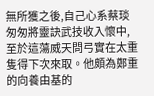無所獲之後,自己心系蔡琰匆匆將靈訣武技收入懷中,至於這蕩威天問弓實在太重隻得下次來取。他頗為鄭重的向養由基的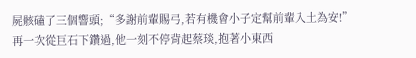屍骸磕了三個響頭;“多謝前輩賜弓,若有機會小子定幫前輩入土為安!”
再一次從巨石下鑽過,他一刻不停背起蔡琰,抱著小東西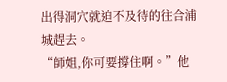出得洞穴就迫不及待的往合浦城趕去。
“師姐,你可要撐住啊。”他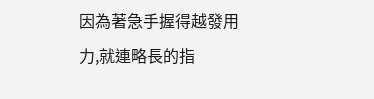因為著急手握得越發用力,就連略長的指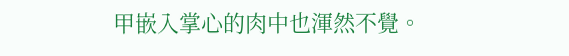甲嵌入掌心的肉中也渾然不覺。